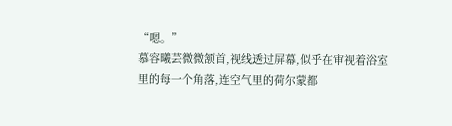“嗯。”
慕容曦芸微微颔首,视线透过屏幕,似乎在审视着浴室里的每一个角落,连空气里的荷尔蒙都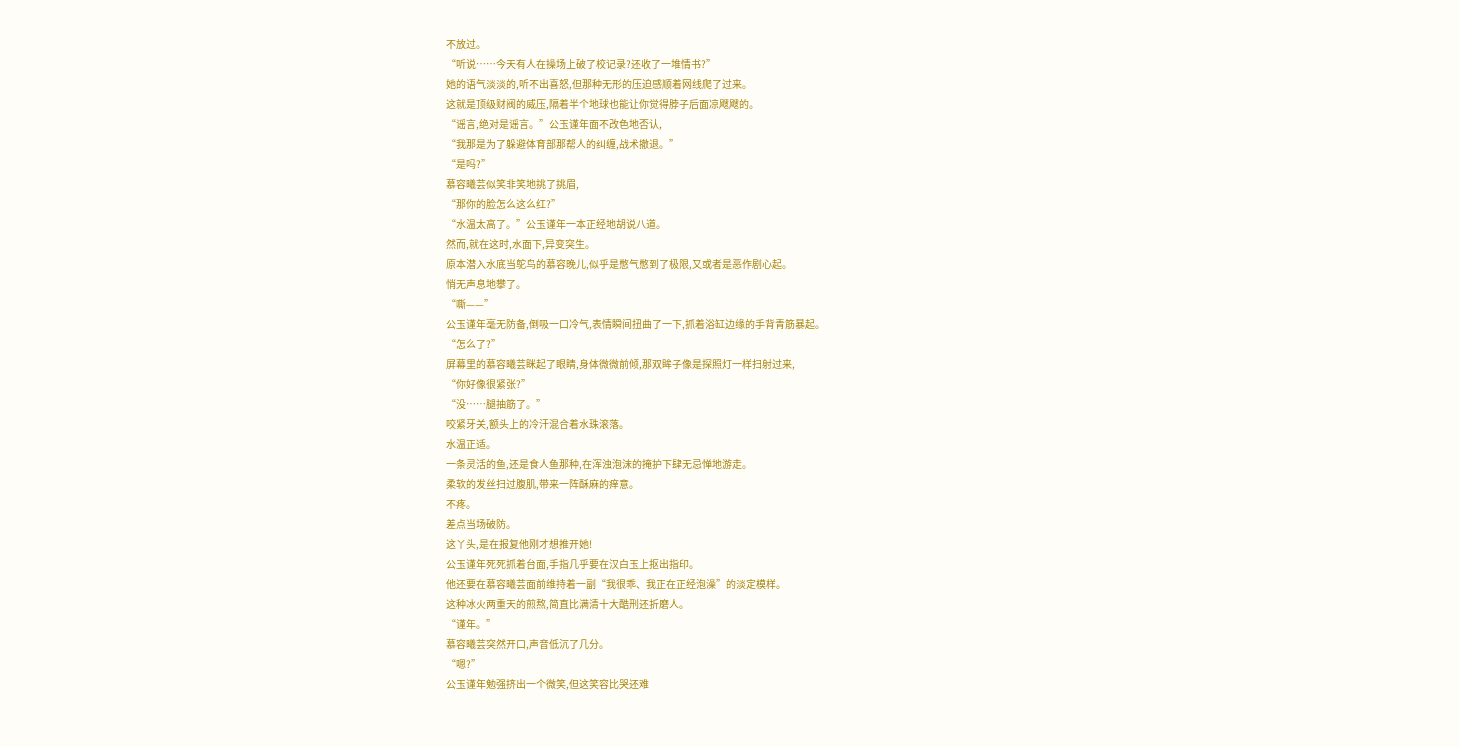不放过。
“听说……今天有人在操场上破了校记录?还收了一堆情书?”
她的语气淡淡的,听不出喜怒,但那种无形的压迫感顺着网线爬了过来。
这就是顶级财阀的威压,隔着半个地球也能让你觉得脖子后面凉飕飕的。
“谣言,绝对是谣言。”公玉谨年面不改色地否认,
“我那是为了躲避体育部那帮人的纠缠,战术撤退。”
“是吗?”
慕容曦芸似笑非笑地挑了挑眉,
“那你的脸怎么这么红?”
“水温太高了。”公玉谨年一本正经地胡说八道。
然而,就在这时,水面下,异变突生。
原本潜入水底当鸵鸟的慕容晚儿,似乎是憋气憋到了极限,又或者是恶作剧心起。
悄无声息地攀了。
“嘶——”
公玉谨年毫无防备,倒吸一口冷气,表情瞬间扭曲了一下,抓着浴缸边缘的手背青筋暴起。
“怎么了?”
屏幕里的慕容曦芸眯起了眼睛,身体微微前倾,那双眸子像是探照灯一样扫射过来,
“你好像很紧张?”
“没……腿抽筋了。”
咬紧牙关,额头上的冷汗混合着水珠滚落。
水温正适。
一条灵活的鱼,还是食人鱼那种,在浑浊泡沫的掩护下肆无忌惮地游走。
柔软的发丝扫过腹肌,带来一阵酥麻的痒意。
不疼。
差点当场破防。
这丫头,是在报复他刚才想推开她!
公玉谨年死死抓着台面,手指几乎要在汉白玉上抠出指印。
他还要在慕容曦芸面前维持着一副“我很乖、我正在正经泡澡”的淡定模样。
这种冰火两重天的煎熬,简直比满清十大酷刑还折磨人。
“谨年。”
慕容曦芸突然开口,声音低沉了几分。
“嗯?”
公玉谨年勉强挤出一个微笑,但这笑容比哭还难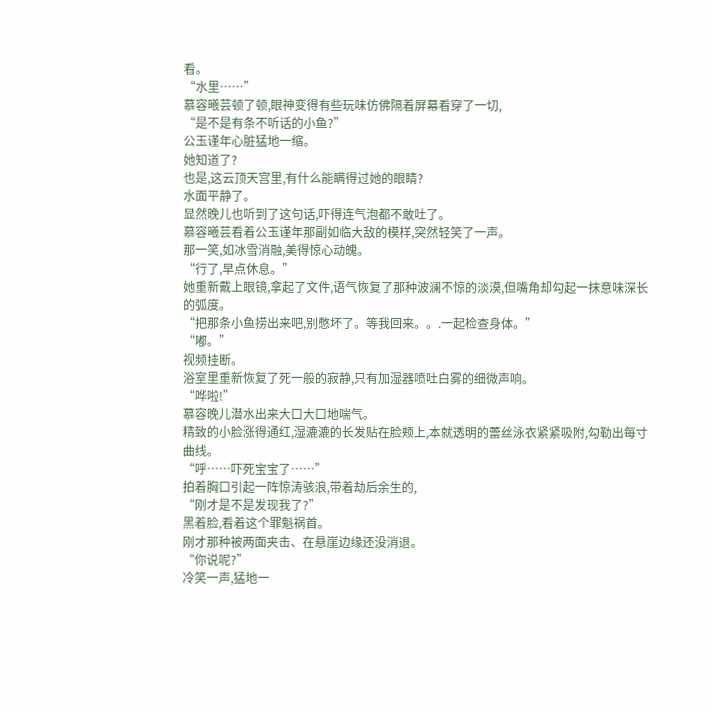看。
“水里……”
慕容曦芸顿了顿,眼神变得有些玩味仿佛隔着屏幕看穿了一切,
“是不是有条不听话的小鱼?”
公玉谨年心脏猛地一缩。
她知道了?
也是,这云顶天宫里,有什么能瞒得过她的眼睛?
水面平静了。
显然晚儿也听到了这句话,吓得连气泡都不敢吐了。
慕容曦芸看着公玉谨年那副如临大敌的模样,突然轻笑了一声。
那一笑,如冰雪消融,美得惊心动魄。
“行了,早点休息。”
她重新戴上眼镜,拿起了文件,语气恢复了那种波澜不惊的淡漠,但嘴角却勾起一抹意味深长的弧度。
“把那条小鱼捞出来吧,别憋坏了。等我回来。。.一起检查身体。”
“嘟。”
视频挂断。
浴室里重新恢复了死一般的寂静,只有加湿器喷吐白雾的细微声响。
“哗啦!”
慕容晚儿潜水出来大口大口地喘气。
精致的小脸涨得通红,湿漉漉的长发贴在脸颊上,本就透明的蕾丝泳衣紧紧吸附,勾勒出每寸曲线。
“呼……吓死宝宝了……”
拍着胸口引起一阵惊涛骇浪,带着劫后余生的,
“刚才是不是发现我了?”
黑着脸,看着这个罪魁祸首。
刚才那种被两面夹击、在悬崖边缘还没消退。
“你说呢?”
冷笑一声,猛地一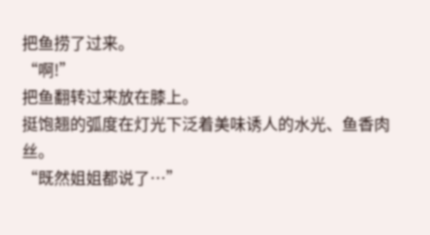把鱼捞了过来。
“啊!”
把鱼翻转过来放在膝上。
挺饱翘的弧度在灯光下泛着美味诱人的水光、鱼香肉丝。
“既然姐姐都说了…”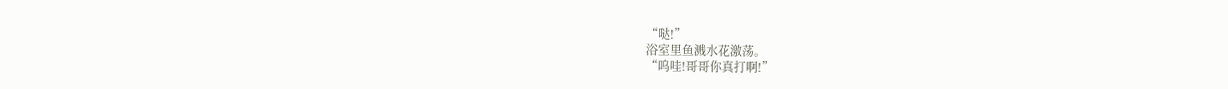“哒!”
浴室里鱼溅水花激荡。
“呜哇!哥哥你真打啊!”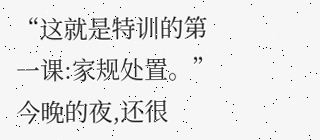“这就是特训的第一课:家规处置。”
今晚的夜,还很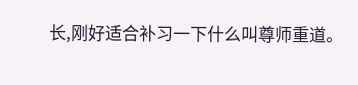长,刚好适合补习一下什么叫尊师重道。